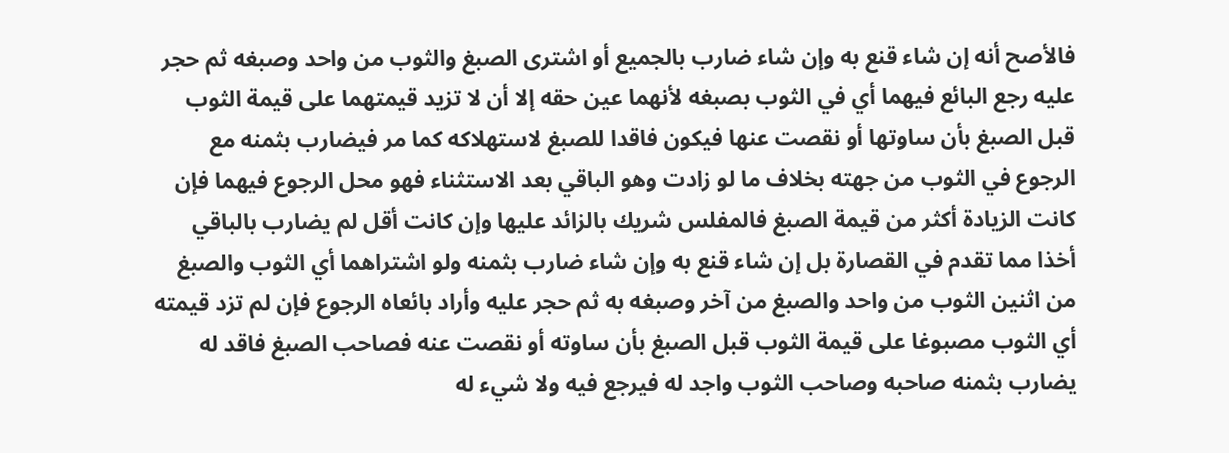فالأصح أنه إن شاء قنع به وإن شاء ضارب بالجميع أو اشترى الصبغ والثوب من واحد وصبغه ثم حجر عليه رجع البائع فيهما أي في الثوب بصبغه لأنهما عين حقه إلا أن لا تزيد قيمتهما على قيمة الثوب قبل الصبغ بأن ساوتها أو نقصت عنها فيكون فاقدا للصبغ لاستهلاكه كما مر فيضارب بثمنه مع الرجوع في الثوب من جهته بخلاف ما لو زادت وهو الباقي بعد الاستثناء فهو محل الرجوع فيهما فإن كانت الزيادة أكثر من قيمة الصبغ فالمفلس شريك بالزائد عليها وإن كانت أقل لم يضارب بالباقي أخذا مما تقدم في القصارة بل إن شاء قنع به وإن شاء ضارب بثمنه ولو اشتراهما أي الثوب والصبغ من اثنين الثوب من واحد والصبغ من آخر وصبغه به ثم حجر عليه وأراد بائعاه الرجوع فإن لم تزد قيمته أي الثوب مصبوغا على قيمة الثوب قبل الصبغ بأن ساوته أو نقصت عنه فصاحب الصبغ فاقد له يضارب بثمنه صاحبه وصاحب الثوب واجد له فيرجع فيه ولا شيء له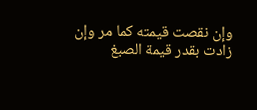وإن نقصت قيمته كما مر وإن زادت بقدر قيمة الصبغ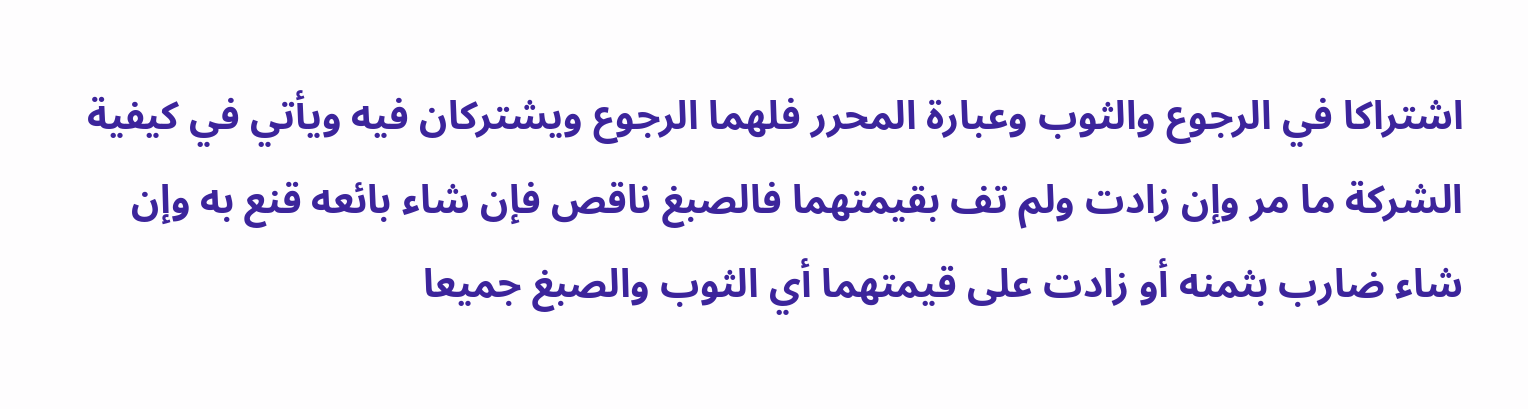اشتراكا في الرجوع والثوب وعبارة المحرر فلهما الرجوع ويشتركان فيه ويأتي في كيفية الشركة ما مر وإن زادت ولم تف بقيمتهما فالصبغ ناقص فإن شاء بائعه قنع به وإن شاء ضارب بثمنه أو زادت على قيمتهما أي الثوب والصبغ جميعا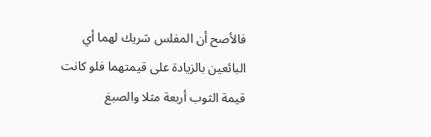فالأصح أن المفلس شريك لهما أي البائعين بالزيادة على قيمتهما فلو كانت قيمة الثوب أربعة مثلا والصبغ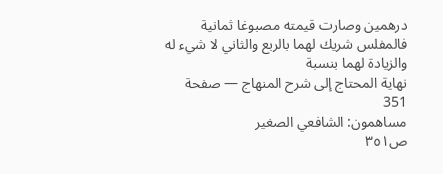درهمين وصارت قيمته مصبوغا ثمانية فالمفلس شريك لهما بالربع والثاني لا شيء له والزيادة لهما بنسبة
نهاية المحتاج إلى شرح المنهاج — صفحة 351
مساهمون: الشافعي الصغير
ص٣٥١